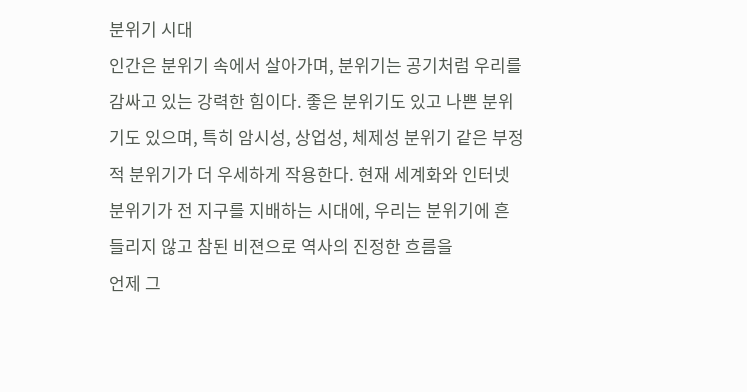분위기 시대
인간은 분위기 속에서 살아가며, 분위기는 공기처럼 우리를 감싸고 있는 강력한 힘이다. 좋은 분위기도 있고 나쁜 분위기도 있으며, 특히 암시성, 상업성, 체제성 분위기 같은 부정적 분위기가 더 우세하게 작용한다. 현재 세계화와 인터넷 분위기가 전 지구를 지배하는 시대에, 우리는 분위기에 흔들리지 않고 참된 비젼으로 역사의 진정한 흐름을
언제 그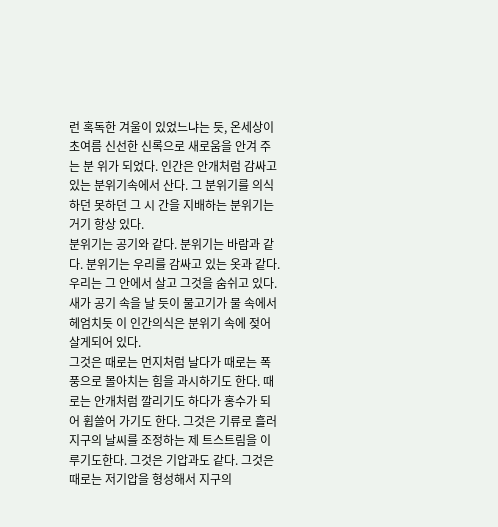런 혹독한 겨울이 있었느냐는 듯, 온세상이 초여름 신선한 신록으로 새로움을 안겨 주는 분 위가 되었다. 인간은 안개처럼 감싸고 있는 분위기속에서 산다. 그 분위기를 의식하던 못하던 그 시 간을 지배하는 분위기는 거기 항상 있다.
분위기는 공기와 같다. 분위기는 바람과 같다. 분위기는 우리를 감싸고 있는 옷과 같다. 우리는 그 안에서 살고 그것을 숨쉬고 있다. 새가 공기 속을 날 듯이 물고기가 물 속에서 헤엄치듯 이 인간의식은 분위기 속에 젖어 살게되어 있다.
그것은 때로는 먼지처럼 날다가 때로는 폭풍으로 몰아치는 힘을 과시하기도 한다. 때로는 안개처럼 깔리기도 하다가 홍수가 되어 휩쓸어 가기도 한다. 그것은 기류로 흘러 지구의 날씨를 조정하는 제 트스트림을 이루기도한다. 그것은 기압과도 같다. 그것은 때로는 저기압을 형성해서 지구의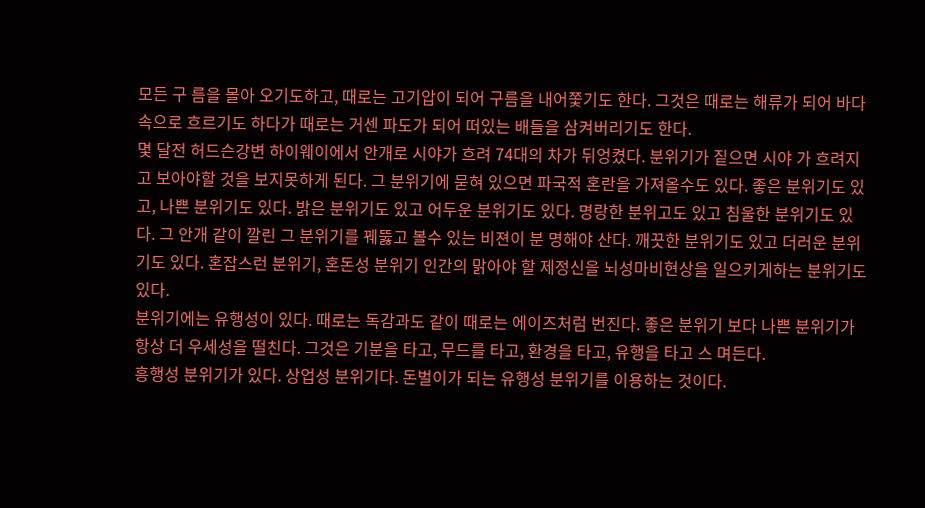모든 구 름을 몰아 오기도하고, 때로는 고기압이 되어 구름을 내어쫓기도 한다. 그것은 때로는 해류가 되어 바다 속으로 흐르기도 하다가 때로는 거센 파도가 되어 떠있는 배들을 삼켜버리기도 한다.
몇 달전 허드슨강변 하이웨이에서 안개로 시야가 흐려 74대의 차가 뒤엉켰다. 분위기가 짙으면 시야 가 흐려지고 보아야할 것을 보지못하게 된다. 그 분위기에 묻혀 있으면 파국적 혼란을 가져올수도 있다. 좋은 분위기도 있고, 나쁜 분위기도 있다. 밝은 분위기도 있고 어두운 분위기도 있다. 명랑한 분위고도 있고 침울한 분위기도 있다. 그 안개 같이 깔린 그 분위기를 꿰뚫고 볼수 있는 비젼이 분 명해야 산다. 깨끗한 분위기도 있고 더러운 분위기도 있다. 혼잡스런 분위기, 혼돈성 분위기 인간의 맑아야 할 제정신을 뇌성마비현상을 일으키게하는 분위기도 있다.
분위기에는 유행성이 있다. 때로는 독감과도 같이 때로는 에이즈처럼 번진다. 좋은 분위기 보다 나쁜 분위기가 항상 더 우세성을 떨친다. 그것은 기분을 타고, 무드를 타고, 환경을 타고, 유행을 타고 스 며든다.
흥행성 분위기가 있다. 상업성 분위기다. 돈벌이가 되는 유행성 분위기를 이용하는 것이다.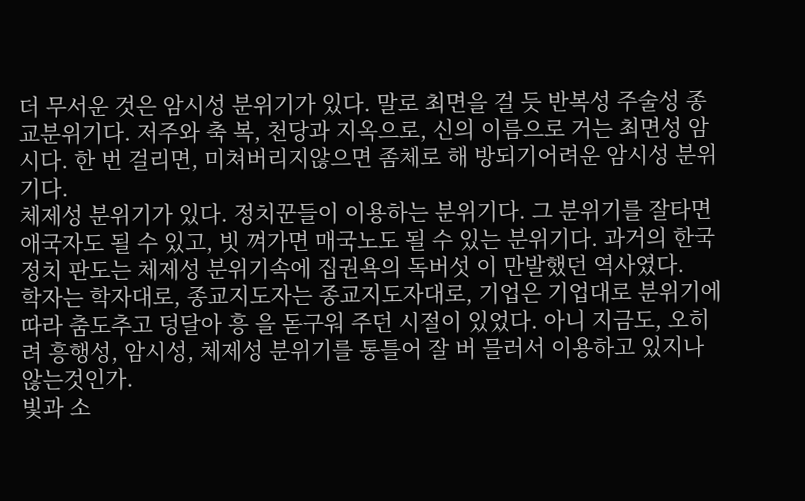더 무서운 것은 암시성 분위기가 있다. 말로 최면을 걸 듯 반복성 주술성 종교분위기다. 저주와 축 복, 천당과 지옥으로, 신의 이름으로 거는 최면성 암시다. 한 번 걸리면, 미쳐버리지않으면 좀체로 해 방되기어려운 암시성 분위기다.
체제성 분위기가 있다. 정치꾼들이 이용하는 분위기다. 그 분위기를 잘타면 애국자도 될 수 있고, 빗 껴가면 매국노도 될 수 있는 분위기다. 과거의 한국정치 판도는 체제성 분위기속에 집권욕의 독버섯 이 만발했던 역사였다.
학자는 학자대로, 종교지도자는 종교지도자대로, 기업은 기업대로 분위기에 따라 춤도추고 덩달아 흥 을 돋구워 주던 시절이 있었다. 아니 지금도, 오히려 흥행성, 암시성, 체제성 분위기를 통틀어 잘 버 믈러서 이용하고 있지나 않는것인가.
빛과 소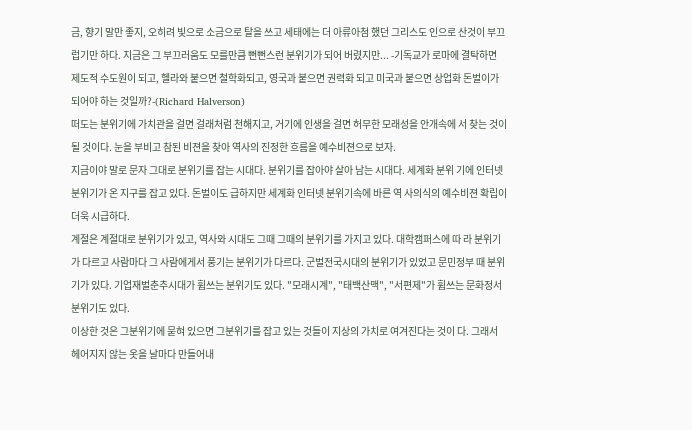금, 향기 말만 좋지, 오히려 빛으로 소금으로 탈을 쓰고 세태에는 더 아류아첨 했던 그리스도 인으로 산것이 부끄럽기만 하다. 지금은 그 부끄러움도 모를만큼 뻔뻔스런 분위기가 되어 버렸지만... -기독교가 로마에 결탁하면 제도적 수도원이 되고, 헬라와 붙으면 철학화되고, 영국과 붙으면 권력화 되고 미국과 붙으면 상업화 돈벌이가 되어야 하는 것일까?-(Richard Halverson)
떠도는 분위기에 가치관을 걸면 걸래처럼 천해지고, 거기에 인생을 걸면 허무한 모래성을 안개속에 서 찾는 것이 될 것이다. 눈을 부비고 참된 비젼을 찾아 역사의 진정한 흐름을 예수비젼으로 보자.
지금이야 말로 문자 그대로 분위기를 잡는 시대다. 분위기를 잡아야 살아 남는 시대다. 세계화 분위 기에 인터넷 분위기가 온 지구를 잡고 있다. 돈벌이도 급하지만 세계화 인터넷 분위기속에 바른 역 사의식의 예수비젼 확립이 더욱 시급하다.
계절은 계절대로 분위기가 있고, 역사와 시대도 그때 그때의 분위기를 가지고 있다. 대학캠퍼스에 따 라 분위기가 다르고 사람마다 그 사람에게서 풍기는 분위기가 다르다. 군벌전국시대의 분위기가 있었고 문민정부 때 분위기가 있다. 기업재벌춘추시대가 휩쓰는 분위기도 있다. "모래시계", "태백산맥", "서편제"가 휩쓰는 문화정서 분위기도 있다.
이상한 것은 그분위기에 묻혀 있으면 그분위기를 잡고 있는 것들이 지상의 가치로 여겨진다는 것이 다. 그래서 헤어지지 않는 옷을 날마다 만들어내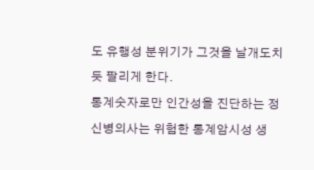도 유행성 분위기가 그것을 날개도치듯 팔리게 한다.
통계숫자로만 인간성을 진단하는 정신병의사는 위험한 통계암시성 생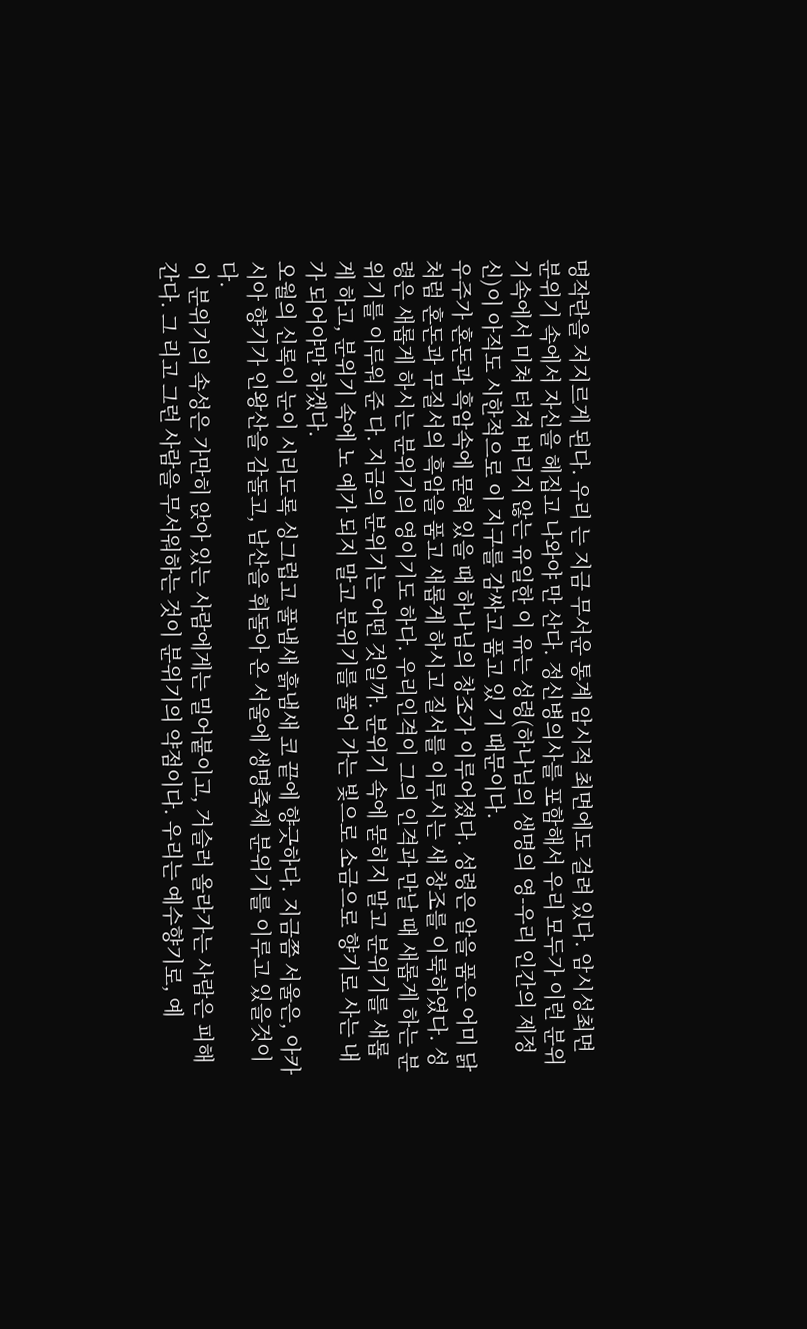명작란을 저지르게 된다. 우리 는 지금 무서운 통계 암시적 최면에도 걸려 있다. 암시성최면 분위기 속에서 자신을 헤집고 나와야 만 산다. 정신병의사를 포함해서 우리 모두가 이런 분위기속에서 미쳐 터져 버리지 않는 유일한 이 유는 성령(하나님의 생명의 영-우리 인간의 제정신)이 아직도 시한적으로 이 지구를 감싸고 품고 있 기 때문이다.
우주가 혼돈과 흑암속에 묻혀 있을 때 하나님의 창조가 이루어졌다. 성령은 알을 품은 어미 닭처럼 혼돈과 무질서의 흑암을 품고 새롭게 하시고 질서를 이루시는 새 창조를 이룩하였다. 성령은 새롭게 하시는 분위기의 영이기도 하다. 우리인격이 그의 인격과 만날 때 새롭게 하는 분위기를 이루워 준 다. 지금의 분위기는 어떤 것일까. 분위기 속에 묻히지 말고 분위기를 새롭게 하고, 분위기 속에 노 예가 되지 말고 분위기를 풀어 가는 빛으로 소금으로 향기로 사는 내가 되어야만 하겠다.
오월의 신록이 눈이 시리도록 싱그럽고 풀냄새 흙냄새 코 끝에 향긋하다. 지금쯤 서울은, 아카시아 향기가 인왕산을 감돌고, 남산을 휘돌아 온 서울에 생명축제 분위기를 이루고 있을것이다.
이 분위기의 속성은 가만히 앉아 있는 사람에게는 밀어붙이고, 거슬러 올라가는 사람은 피해간다. 그 리고 그런 사람을 무서워하는 것이 분위기의 약점이다. 우리는 예수향기로, 예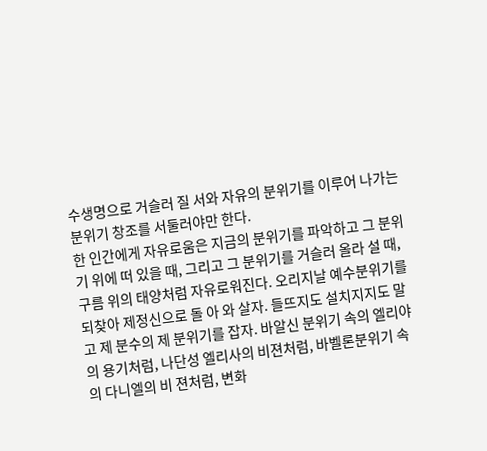수생명으로 거슬러 질 서와 자유의 분위기를 이루어 나가는 분위기 창조를 서둘러야만 한다.
한 인간에게 자유로움은 지금의 분위기를 파악하고 그 분위기 위에 떠 있을 때, 그리고 그 분위기를 거슬러 올라 설 때, 구름 위의 태양처럼 자유로워진다. 오리지날 예수분위기를 되찾아 제정신으로 돌 아 와 살자. 들뜨지도 설치지지도 말고 제 분수의 제 분위기를 잡자. 바알신 분위기 속의 엘리야의 용기처럼, 나단성 엘리사의 비젼처럼, 바벨론분위기 속의 다니엘의 비 젼처럼, 변화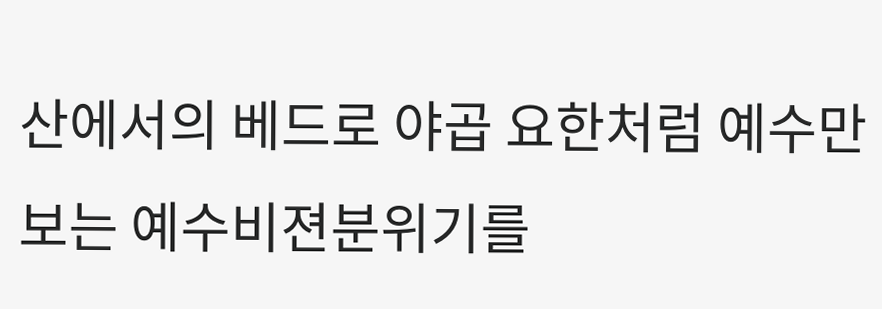산에서의 베드로 야곱 요한처럼 예수만 보는 예수비젼분위기를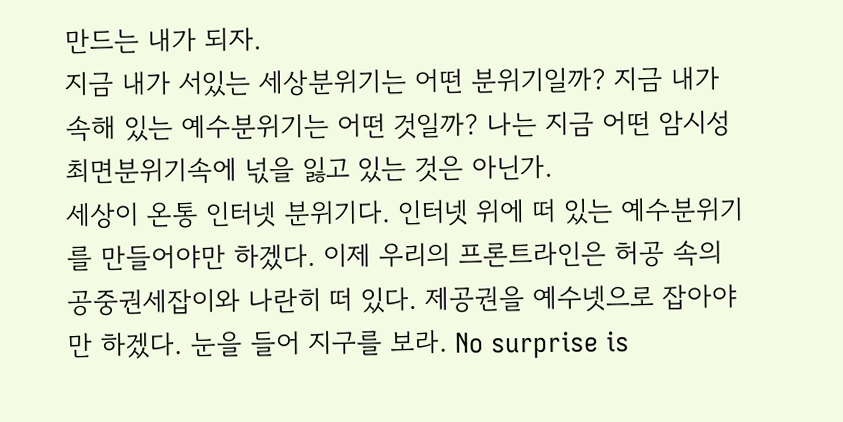만드는 내가 되자.
지금 내가 서있는 세상분위기는 어떤 분위기일까? 지금 내가 속해 있는 예수분위기는 어떤 것일까? 나는 지금 어떤 암시성 최면분위기속에 넋을 잃고 있는 것은 아닌가.
세상이 온통 인터넷 분위기다. 인터넷 위에 떠 있는 예수분위기를 만들어야만 하겠다. 이제 우리의 프론트라인은 허공 속의 공중권세잡이와 나란히 떠 있다. 제공권을 예수넷으로 잡아야만 하겠다. 눈을 들어 지구를 보라. No surprise is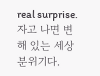real surprise. 자고 나면 변해 있는 세상분위기다.